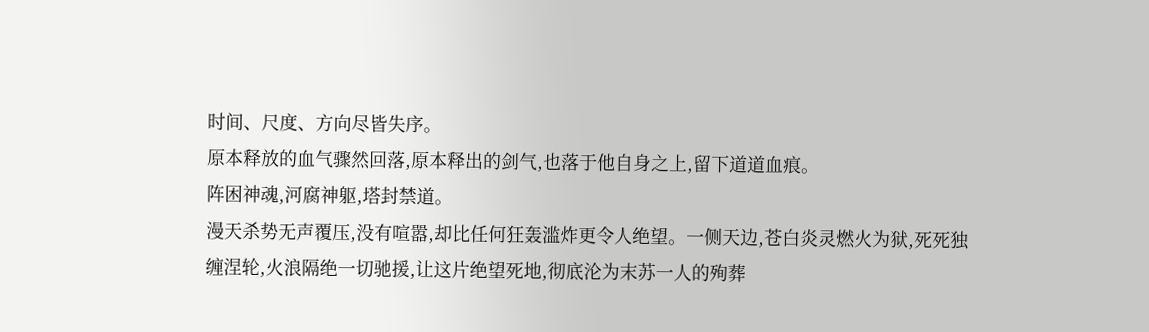时间、尺度、方向尽皆失序。
原本释放的血气骤然回落,原本释出的剑气,也落于他自身之上,留下道道血痕。
阵困神魂,河腐神躯,塔封禁道。
漫天杀势无声覆压,没有喧嚣,却比任何狂轰滥炸更令人绝望。一侧天边,苍白炎灵燃火为狱,死死独缠涅轮,火浪隔绝一切驰援,让这片绝望死地,彻底沦为末苏一人的殉葬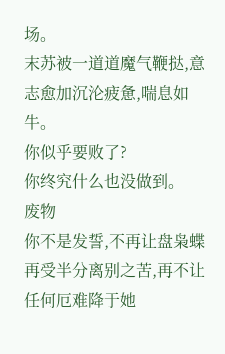场。
末苏被一道道魔气鞭挞,意志愈加沉沦疲惫,喘息如牛。
你似乎要败了?
你终究什么也没做到。
废物
你不是发誓,不再让盘枭蝶再受半分离别之苦,再不让任何厄难降于她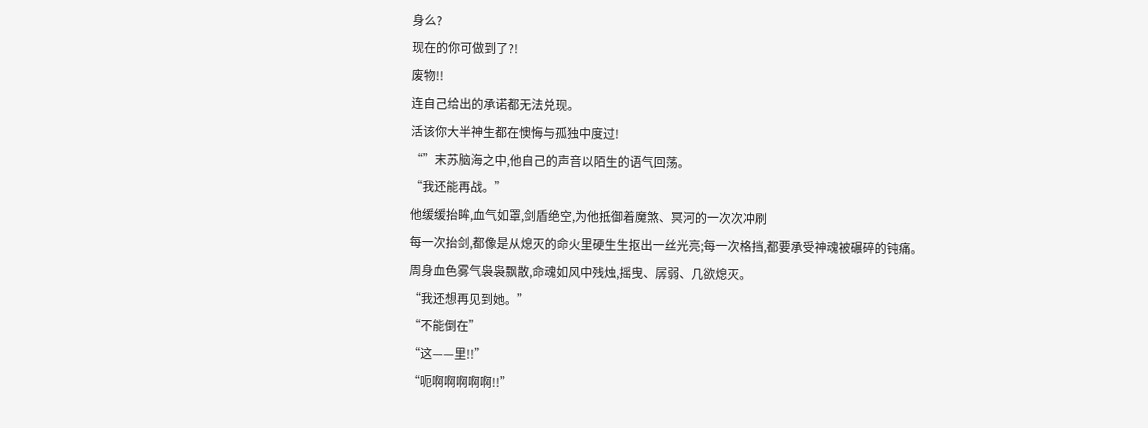身么?
现在的你可做到了?!
废物!!
连自己给出的承诺都无法兑现。
活该你大半神生都在懊悔与孤独中度过!
“”末苏脑海之中,他自己的声音以陌生的语气回荡。
“我还能再战。”
他缓缓抬眸,血气如罩,剑盾绝空,为他抵御着魔煞、冥河的一次次冲刷
每一次抬剑,都像是从熄灭的命火里硬生生抠出一丝光亮;每一次格挡,都要承受神魂被碾碎的钝痛。周身血色雾气袅袅飘散,命魂如风中残烛,摇曳、孱弱、几欲熄灭。
“我还想再见到她。”
“不能倒在”
“这——里!!”
“呃啊啊啊啊啊!!”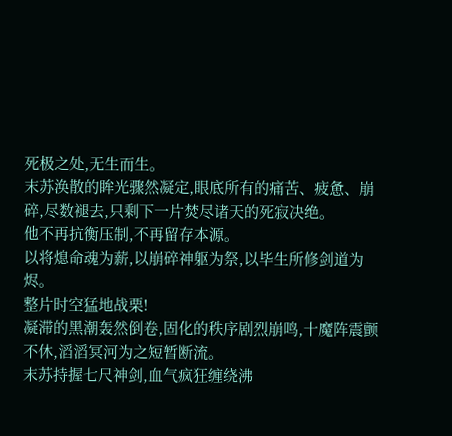死极之处,无生而生。
末苏涣散的眸光骤然凝定,眼底所有的痛苦、疲惫、崩碎,尽数褪去,只剩下一片焚尽诸天的死寂决绝。
他不再抗衡压制,不再留存本源。
以将熄命魂为薪,以崩碎神躯为祭,以毕生所修剑道为烬。
整片时空猛地战栗!
凝滞的黑潮轰然倒卷,固化的秩序剧烈崩鸣,十魔阵震颤不休,滔滔冥河为之短暂断流。
末苏持握七尺神剑,血气疯狂缠绕沸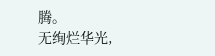腾。
无绚烂华光,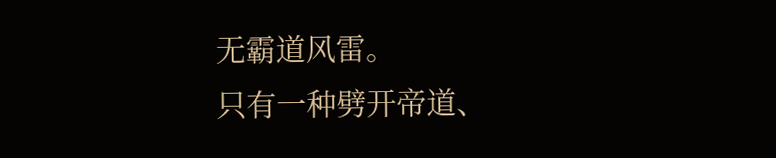无霸道风雷。
只有一种劈开帝道、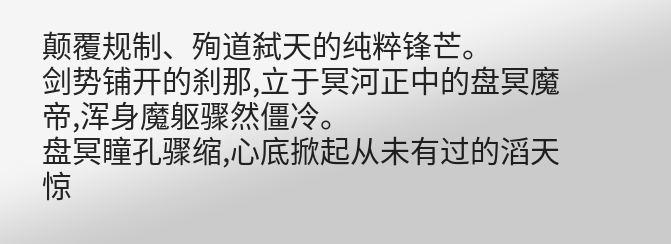颠覆规制、殉道弑天的纯粹锋芒。
剑势铺开的刹那,立于冥河正中的盘冥魔帝,浑身魔躯骤然僵冷。
盘冥瞳孔骤缩,心底掀起从未有过的滔天惊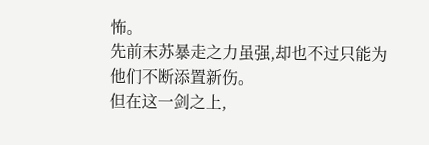怖。
先前末苏暴走之力虽强,却也不过只能为他们不断添置新伤。
但在这一剑之上,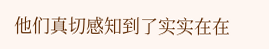他们真切感知到了实实在在